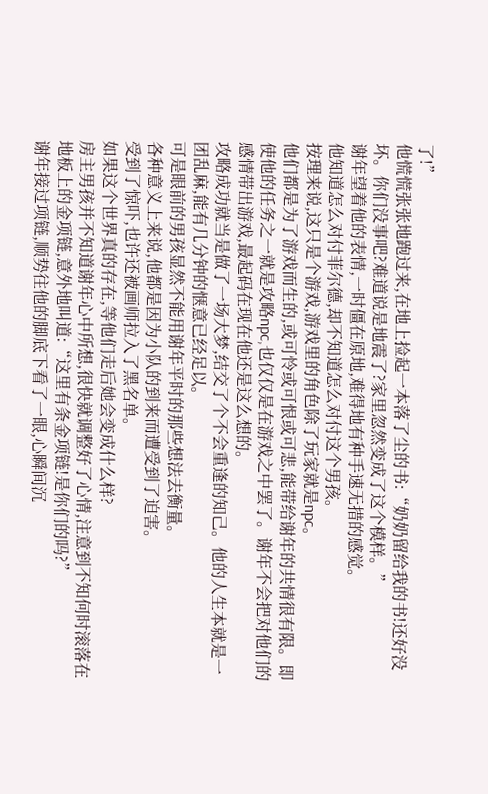了!”
他慌慌张张地跑过来,在地上捡起一本落了尘的书:“奶奶留给我的书!还好没坏。你们没事吧?难道说是地震了?家里忽然变成了这个模样。”
谢年望着他的表情,一时僵在原地,难得地有种手速无措的感觉。
他知道怎么对付菲尔德,却不知道怎么对付这个男孩。
按理来说,这只是个游戏,游戏里的角色除了玩家就是npc。
他们都是为了游戏而生的,或可怜或可恨或可悲,能带给谢年的共情很有限。即使他的任务之一就是攻略npc,也仅仅是在游戏之中罢了。谢年不会把对他们的感情带出游戏,最起码在现在他还是这么想的。
攻略成功就当是做了一场大梦,结交了个不会重逢的知己。他的人生本就是一团乱麻,能有几分钟的惬意已经足以。
可是眼前的男孩显然不能用谢年平时的那些想法去衡量。
各种意义上来说,他都是因为小队的到来而遭受到了迫害。
受到了惊吓,也许还被画师拉入了黑名单。
如果这个世界真的存在,等他们走后她会变成什么样?
房主男孩并不知道谢年心中所想,很快就调整好了心情,注意到不知何时滚落在地板上的金项链,意外地叫道:“这里有条金项链!是你们的吗?”
谢年接过项链,顺势往他的脚底下看了一眼,心瞬间沉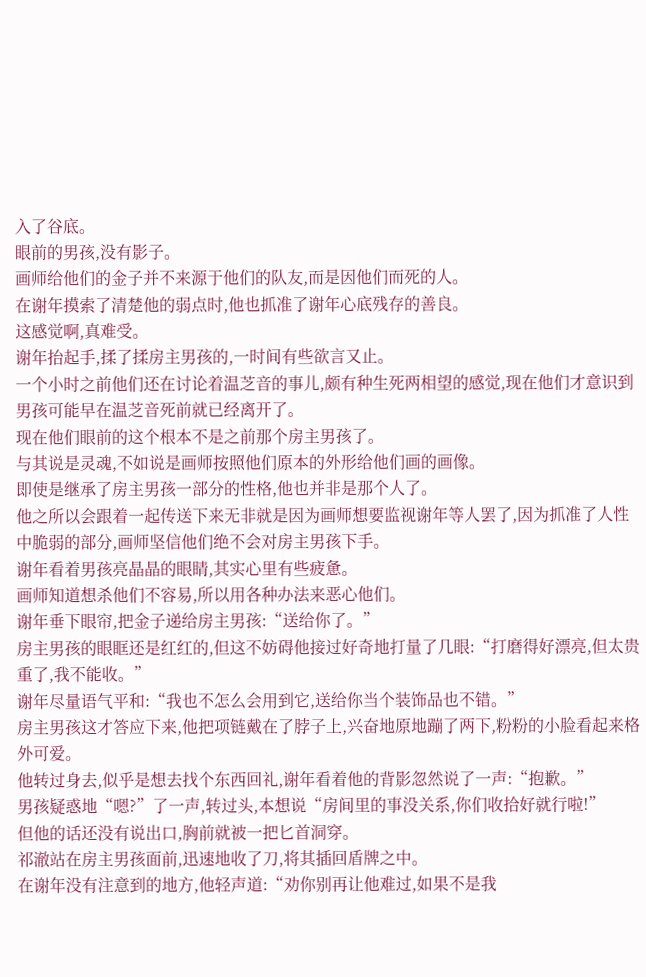入了谷底。
眼前的男孩,没有影子。
画师给他们的金子并不来源于他们的队友,而是因他们而死的人。
在谢年摸索了清楚他的弱点时,他也抓准了谢年心底残存的善良。
这感觉啊,真难受。
谢年抬起手,揉了揉房主男孩的,一时间有些欲言又止。
一个小时之前他们还在讨论着温芝音的事儿,颇有种生死两相望的感觉,现在他们才意识到男孩可能早在温芝音死前就已经离开了。
现在他们眼前的这个根本不是之前那个房主男孩了。
与其说是灵魂,不如说是画师按照他们原本的外形给他们画的画像。
即使是继承了房主男孩一部分的性格,他也并非是那个人了。
他之所以会跟着一起传送下来无非就是因为画师想要监视谢年等人罢了,因为抓准了人性中脆弱的部分,画师坚信他们绝不会对房主男孩下手。
谢年看着男孩亮晶晶的眼睛,其实心里有些疲惫。
画师知道想杀他们不容易,所以用各种办法来恶心他们。
谢年垂下眼帘,把金子递给房主男孩:“送给你了。”
房主男孩的眼眶还是红红的,但这不妨碍他接过好奇地打量了几眼:“打磨得好漂亮,但太贵重了,我不能收。”
谢年尽量语气平和:“我也不怎么会用到它,送给你当个装饰品也不错。”
房主男孩这才答应下来,他把项链戴在了脖子上,兴奋地原地蹦了两下,粉粉的小脸看起来格外可爱。
他转过身去,似乎是想去找个东西回礼,谢年看着他的背影忽然说了一声:“抱歉。”
男孩疑惑地“嗯?”了一声,转过头,本想说“房间里的事没关系,你们收拾好就行啦!”
但他的话还没有说出口,胸前就被一把匕首洞穿。
祁澈站在房主男孩面前,迅速地收了刀,将其插回盾牌之中。
在谢年没有注意到的地方,他轻声道:“劝你别再让他难过,如果不是我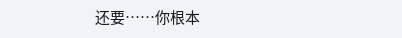还要……你根本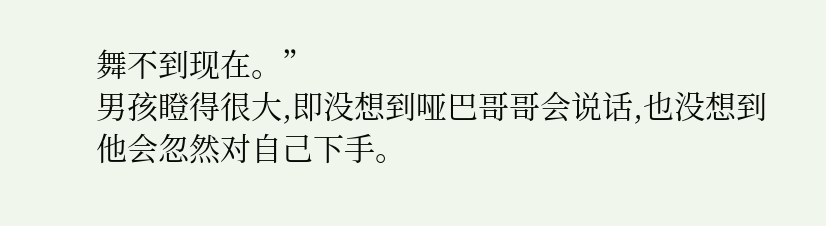舞不到现在。”
男孩瞪得很大,即没想到哑巴哥哥会说话,也没想到他会忽然对自己下手。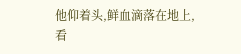他仰着头,鲜血滴落在地上,看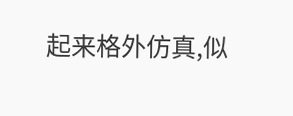起来格外仿真,似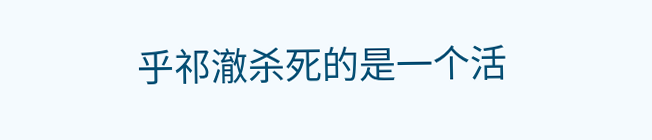乎祁澈杀死的是一个活